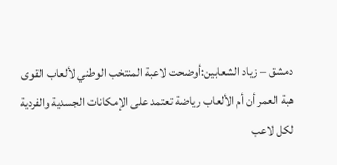دمشق – زياد الشعابين:أوضحت لاعبة المنتخب الوطني لألعاب القوى هبة العمر أن أم الألعاب رياضة تعتمد على الإمكانات الجسدية والفردية لكل لاعب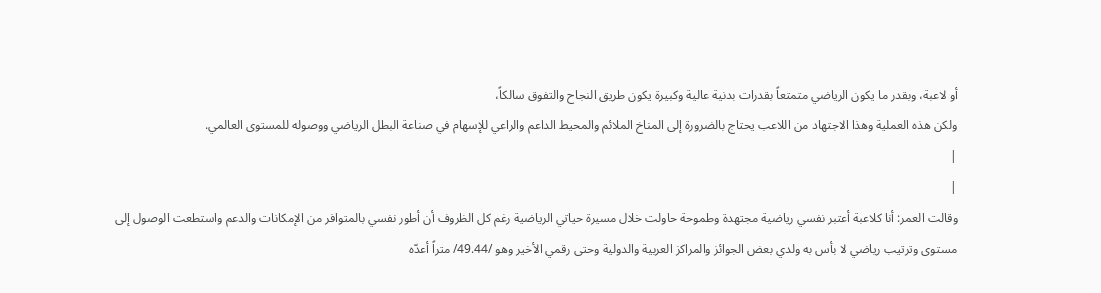أو لاعبة، وبقدر ما يكون الرياضي متمتعاً بقدرات بدنية عالية وكبيرة يكون طريق النجاح والتفوق سالكاً،
ولكن هذه العملية وهذا الاجتهاد من اللاعب يحتاج بالضرورة إلى المناخ الملائم والمحيط الداعم والراعي للإسهام في صناعة البطل الرياضي ووصوله للمستوى العالمي.
|
|
وقالت العمر: أنا كلاعبة أعتبر نفسي رياضية مجتهدة وطموحة حاولت خلال مسيرة حياتي الرياضية رغم كل الظروف أن أطور نفسي بالمتوافر من الإمكانات والدعم واستطعت الوصول إلى مستوى وترتيب رياضي لا بأس به ولدي بعض الجوائز والمراكز العربية والدولية وحتى رقمي الأخير وهو /49.44/ متراً أعدّه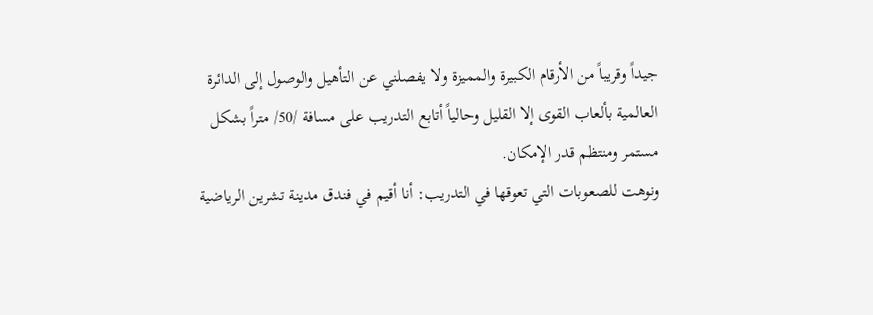جيداً وقريباً من الأرقام الكبيرة والمميزة ولا يفصلني عن التأهيل والوصول إلى الدائرة العالمية بألعاب القوى إلا القليل وحالياً أتابع التدريب على مسافة /50/ متراً بشكل مستمر ومنتظم قدر الإمكان.
ونوهت للصعوبات التي تعوقها في التدريب: أنا أقيم في فندق مدينة تشرين الرياضية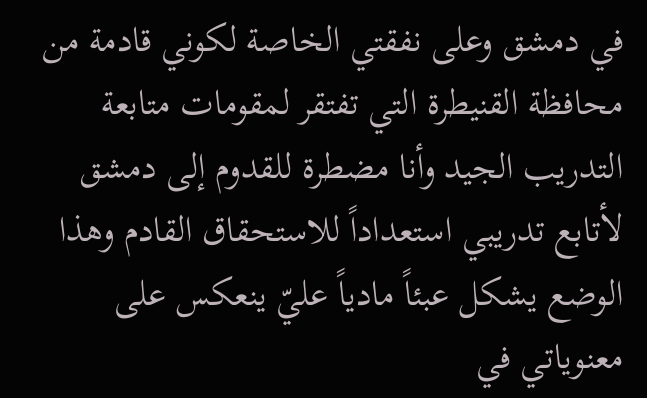في دمشق وعلى نفقتي الخاصة لكوني قادمة من محافظة القنيطرة التي تفتقر لمقومات متابعة التدريب الجيد وأنا مضطرة للقدوم إلى دمشق لأتابع تدريبي استعداداً للاستحقاق القادم وهذا الوضع يشكل عبئاً مادياً عليّ ينعكس على معنوياتي في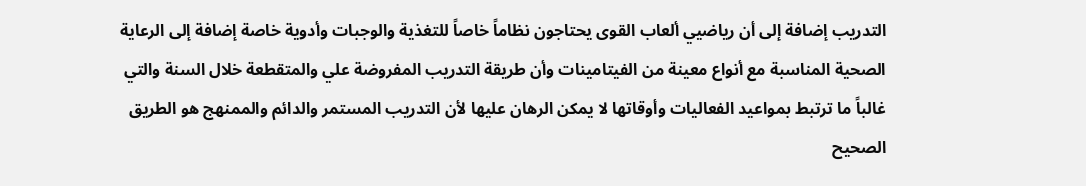التدريب إضافة إلى أن رياضيي ألعاب القوى يحتاجون نظاماً خاصاً للتغذية والوجبات وأدوية خاصة إضافة إلى الرعاية الصحية المناسبة مع أنواع معينة من الفيتامينات وأن طريقة التدريب المفروضة علي والمتقطعة خلال السنة والتي غالباً ما ترتبط بمواعيد الفعاليات وأوقاتها لا يمكن الرهان عليها لأن التدريب المستمر والدائم والممنهج هو الطريق الصحيح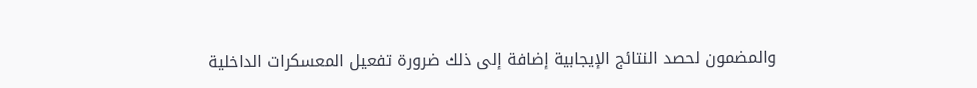والمضمون لحصد النتائج الإيجابية إضافة إلى ذلك ضرورة تفعيل المعسكرات الداخلية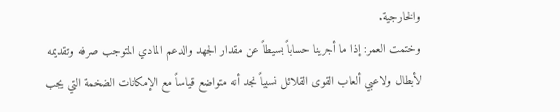والخارجية.
وختمت العمر: إذا ما أجرينا حساباً بسيطاً عن مقدار الجهد والدعم المادي المتوجب صرفه وتقديمه لأبطال ولاعبي ألعاب القوى القلائل نسبياً نجد أنه متواضع قياساً مع الإمكانات الضخمة التي يجب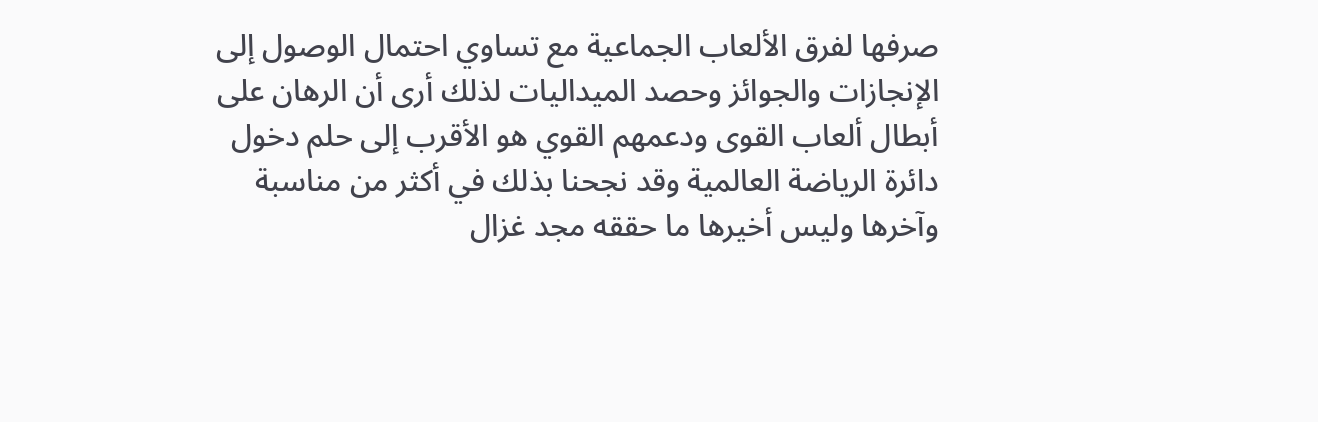صرفها لفرق الألعاب الجماعية مع تساوي احتمال الوصول إلى الإنجازات والجوائز وحصد الميداليات لذلك أرى أن الرهان على أبطال ألعاب القوى ودعمهم القوي هو الأقرب إلى حلم دخول دائرة الرياضة العالمية وقد نجحنا بذلك في أكثر من مناسبة وآخرها وليس أخيرها ما حققه مجد غزال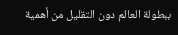ببطولة العالم دون التقليل من أهمية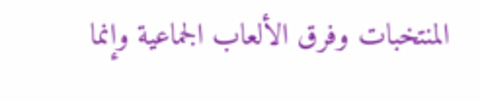المنتخبات وفرق الألعاب الجماعية وإنما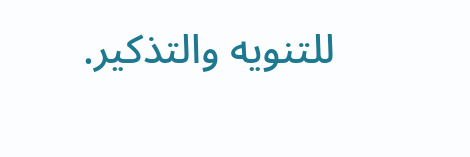للتنويه والتذكير.